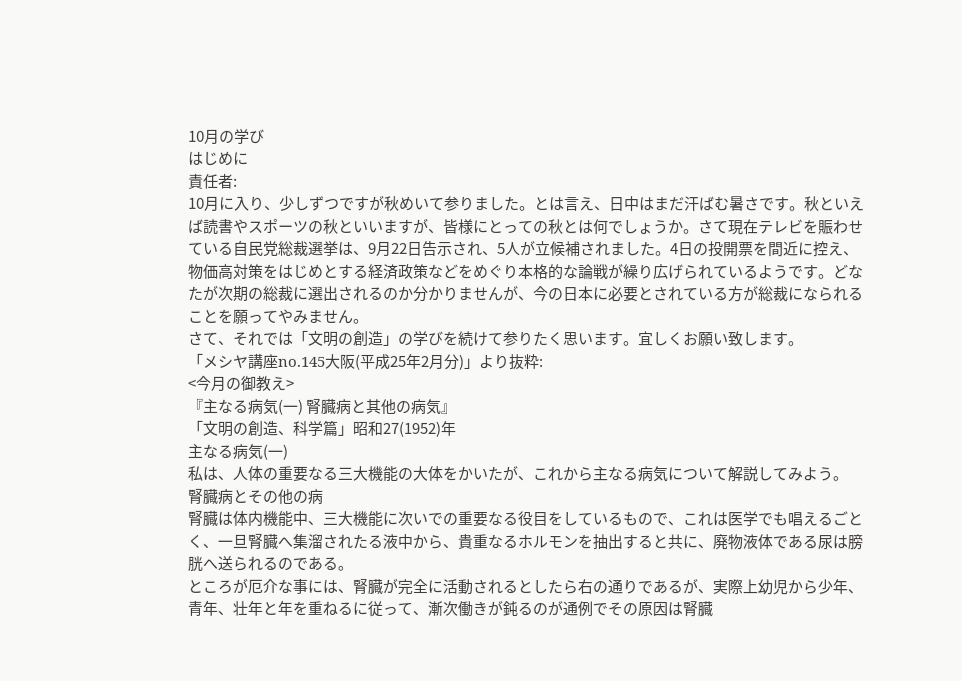10月の学び
はじめに
責任者:
10月に入り、少しずつですが秋めいて参りました。とは言え、日中はまだ汗ばむ暑さです。秋といえば読書やスポーツの秋といいますが、皆様にとっての秋とは何でしょうか。さて現在テレビを賑わせている自民党総裁選挙は、9月22日告示され、5人が立候補されました。4日の投開票を間近に控え、物価高対策をはじめとする経済政策などをめぐり本格的な論戦が繰り広げられているようです。どなたが次期の総裁に選出されるのか分かりませんが、今の日本に必要とされている方が総裁になられることを願ってやみません。
さて、それでは「文明の創造」の学びを続けて参りたく思います。宜しくお願い致します。
「メシヤ講座no.145大阪(平成25年2月分)」より抜粋:
<今月の御教え>
『主なる病気(一) 腎臓病と其他の病気』
「文明の創造、科学篇」昭和27(1952)年
主なる病気(一)
私は、人体の重要なる三大機能の大体をかいたが、これから主なる病気について解説してみよう。
腎臓病とその他の病
腎臓は体内機能中、三大機能に次いでの重要なる役目をしているもので、これは医学でも唱えるごとく、一旦腎臓へ集溜されたる液中から、貴重なるホルモンを抽出すると共に、廃物液体である尿は膀胱へ送られるのである。
ところが厄介な事には、腎臓が完全に活動されるとしたら右の通りであるが、実際上幼児から少年、青年、壮年と年を重ねるに従って、漸次働きが鈍るのが通例でその原因は腎臓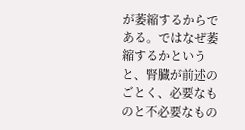が萎縮するからである。ではなぜ萎縮するかというと、腎臓が前述のごとく、必要なものと不必要なもの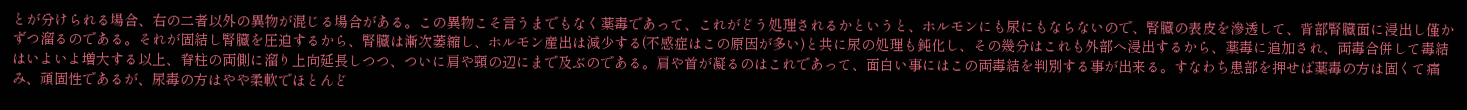とが分けられる場合、右の二者以外の異物が混じる場合がある。この異物こそ言うまでもなく薬毒であって、これがどう処理されるかというと、ホルモンにも尿にもならないので、腎臓の表皮を滲透して、背部腎臓面に浸出し僅かずつ溜るのである。それが固結し腎臓を圧迫するから、腎臓は漸次萎縮し、ホルモン産出は減少する(不感症はこの原因が多い)と共に尿の処理も鈍化し、その幾分はこれも外部へ浸出するから、薬毒に追加され、両毒合併して毒結はいよいよ増大する以上、脊柱の両側に溜り上向延長しつつ、ついに肩や頸の辺にまで及ぶのである。肩や首が凝るのはこれであって、面白い事にはこの両毒結を判別する事が出来る。すなわち患部を押せば薬毒の方は固くて痛み、頑固性であるが、尿毒の方はやや柔軟でほとんど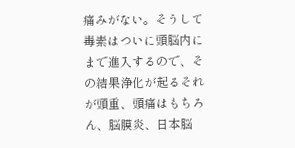痛みがない。そうして毒素はついに頭脳内にまで進入するので、その結果浄化が起るそれが頭重、頭痛はもちろん、脳膜炎、日本脳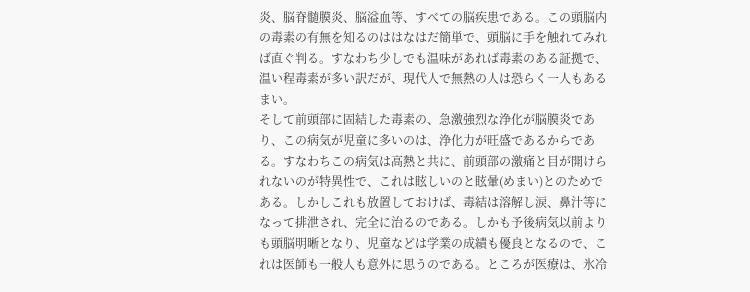炎、脳脊髄膜炎、脳溢血等、すべての脳疾患である。この頭脳内の毒素の有無を知るのははなはだ簡単で、頭脳に手を触れてみれば直ぐ判る。すなわち少しでも温味があれば毒素のある証拠で、温い程毒素が多い訳だが、現代人で無熱の人は恐らく一人もあるまい。
そして前頭部に固結した毒素の、急激強烈な浄化が脳膜炎であり、この病気が児童に多いのは、浄化力が旺盛であるからである。すなわちこの病気は高熱と共に、前頭部の激痛と目が開けられないのが特異性で、これは眩しいのと眩暈(めまい)とのためである。しかしこれも放置しておけば、毒結は溶解し涙、鼻汁等になって排泄され、完全に治るのである。しかも予後病気以前よりも頭脳明晰となり、児童などは学業の成績も優良となるので、これは医師も一般人も意外に思うのである。ところが医療は、氷冷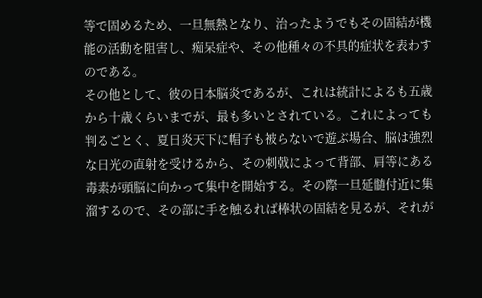等で固めるため、一旦無熱となり、治ったようでもその固結が機能の活動を阻害し、痴呆症や、その他種々の不具的症状を表わすのである。
その他として、彼の日本脳炎であるが、これは統計によるも五歳から十歳くらいまでが、最も多いとされている。これによっても判るごとく、夏日炎天下に帽子も被らないで遊ぶ場合、脳は強烈な日光の直射を受けるから、その刺戟によって背部、肩等にある毒素が頭脳に向かって集中を開始する。その際一旦延髄付近に集溜するので、その部に手を触るれば棒状の固結を見るが、それが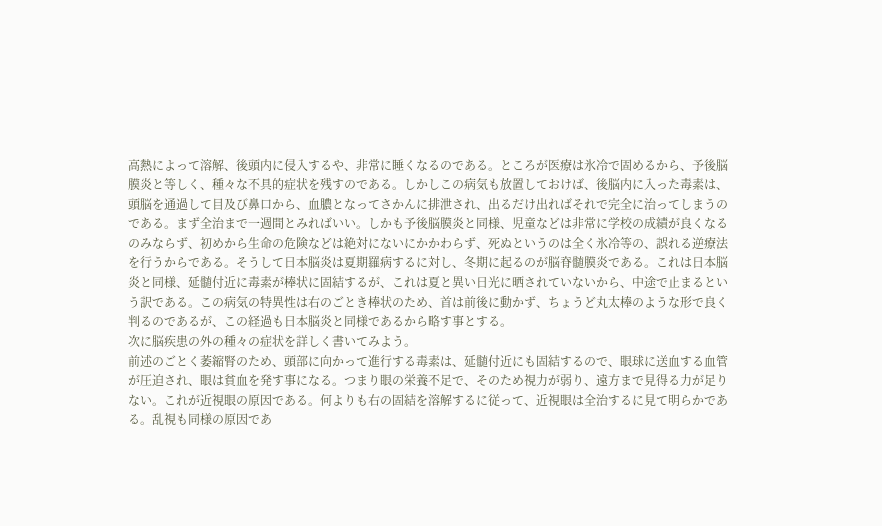高熱によって溶解、後頭内に侵入するや、非常に睡くなるのである。ところが医療は氷冷で固めるから、予後脳膜炎と等しく、種々な不具的症状を残すのである。しかしこの病気も放置しておけば、後脳内に入った毒素は、頭脳を通過して目及び鼻口から、血膿となってさかんに排泄され、出るだけ出ればそれで完全に治ってしまうのである。まず全治まで一週間とみればいい。しかも予後脳膜炎と同様、児童などは非常に学校の成績が良くなるのみならず、初めから生命の危険などは絶対にないにかかわらず、死ぬというのは全く氷冷等の、誤れる逆療法を行うからである。そうして日本脳炎は夏期羅病するに対し、冬期に起るのが脳脊髄膜炎である。これは日本脳炎と同様、延髄付近に毒素が棒状に固結するが、これは夏と異い日光に晒されていないから、中途で止まるという訳である。この病気の特異性は右のごとき棒状のため、首は前後に動かず、ちょうど丸太棒のような形で良く判るのであるが、この経過も日本脳炎と同様であるから略す事とする。
次に脳疾患の外の種々の症状を詳しく書いてみよう。
前述のごとく萎縮腎のため、頭部に向かって進行する毒素は、延髄付近にも固結するので、眼球に送血する血管が圧迫され、眼は貧血を発す事になる。つまり眼の栄養不足で、そのため視力が弱り、遠方まで見得る力が足りない。これが近視眼の原因である。何よりも右の固結を溶解するに従って、近視眼は全治するに見て明らかである。乱視も同様の原因であ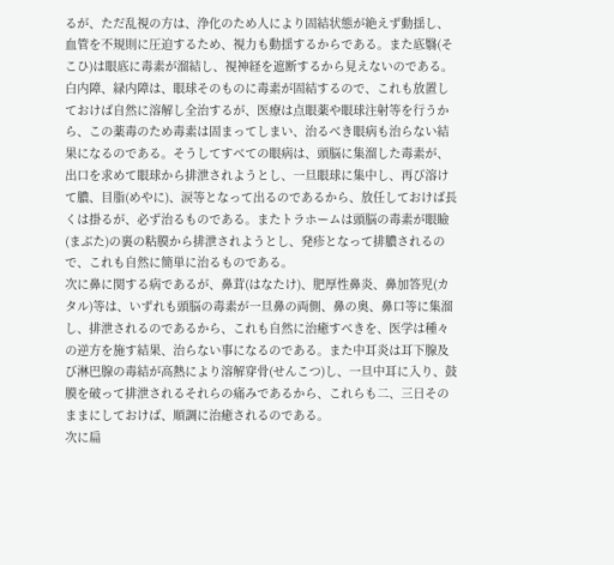るが、ただ乱視の方は、浄化のため人により固結状態が絶えず動揺し、血管を不規則に圧迫するため、視力も動揺するからである。また底翳(そこひ)は眼底に毒素が溜結し、視神経を遮断するから見えないのである。白内障、緑内障は、眼球そのものに毒素が固結するので、これも放置しておけば自然に溶解し全治するが、医療は点眼薬や眼球注射等を行うから、この薬毒のため毒素は固まってしまい、治るべき眼病も治らない結果になるのである。そうしてすべての眼病は、頭脳に集溜した毒素が、出口を求めて眼球から排泄されようとし、一旦眼球に集中し、再び溶けて膿、目脂(めやに)、涙等となって出るのであるから、放任しておけば長くは掛るが、必ず治るものである。またトラホームは頭脳の毒素が眼瞼(まぶた)の裏の粘膜から排泄されようとし、発疹となって排膿されるので、これも自然に簡単に治るものである。
次に鼻に関する病であるが、鼻茸(はなたけ)、肥厚性鼻炎、鼻加答児(カタル)等は、いずれも頭脳の毒素が一旦鼻の両側、鼻の奥、鼻口等に集溜し、排泄されるのであるから、これも自然に治癒すべきを、医学は種々の逆方を施す結果、治らない事になるのである。また中耳炎は耳下腺及び淋巴腺の毒結が高熱により溶解穿骨(せんこつ)し、一旦中耳に入り、鼓膜を破って排泄されるそれらの痛みであるから、これらも二、三日そのままにしておけば、順調に治癒されるのである。
次に扁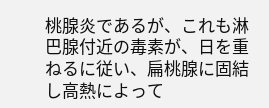桃腺炎であるが、これも淋巴腺付近の毒素が、日を重ねるに従い、扁桃腺に固結し高熱によって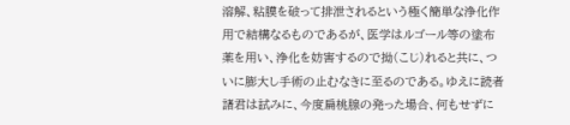溶解、粘膜を破って排泄されるという極く簡単な浄化作用で結構なるものであるが、医学はルゴール等の塗布薬を用い、浄化を妨害するので拗(こじ)れると共に、ついに膨大し手術の止むなきに至るのである。ゆえに読者諸君は試みに、今度扁桃腺の発った場合、何もせずに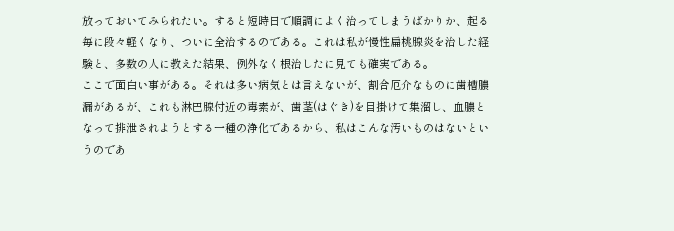放っておいてみられたい。すると短時日で順調によく治ってしまうばかりか、起る毎に段々軽くなり、ついに全治するのである。これは私が慢性扁桃腺炎を治した経験と、多数の人に教えた結果、例外なく根治したに見ても確実である。
ここで面白い事がある。それは多い病気とは言えないが、割合厄介なものに歯槽膿漏があるが、これも淋巴腺付近の毒素が、歯茎(はぐき)を目掛けて集溜し、血膿となって排泄されようとする一種の浄化であるから、私はこんな汚いものはないというのであ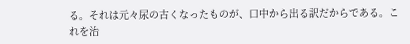る。それは元々尿の古くなったものが、口中から出る訳だからである。これを治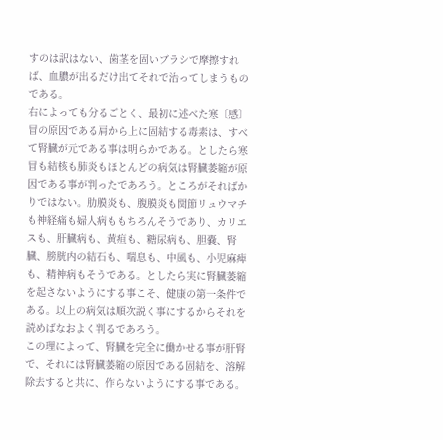すのは訳はない、歯茎を固いブラシで摩擦すれば、血膿が出るだけ出てそれで治ってしまうものである。
右によっても分るごとく、最初に述べた寒〔感〕冒の原因である肩から上に固結する毒素は、すべて腎臓が元である事は明らかである。としたら寒冒も結核も肺炎もほとんどの病気は腎臓萎縮が原因である事が判ったであろう。ところがそればかりではない。肋膜炎も、腹膜炎も関節リュウマチも神経痛も婦人病ももちろんそうであり、カリエスも、肝臓病も、黄疸も、糖尿病も、胆嚢、腎臓、膀胱内の結石も、喘息も、中風も、小児麻痺も、精神病もそうである。としたら実に腎臓萎縮を起さないようにする事こそ、健康の第一条件である。以上の病気は順次説く事にするからそれを読めばなおよく判るであろう。
この理によって、腎臓を完全に働かせる事が肝腎で、それには腎臓萎縮の原因である固結を、溶解除去すると共に、作らないようにする事である。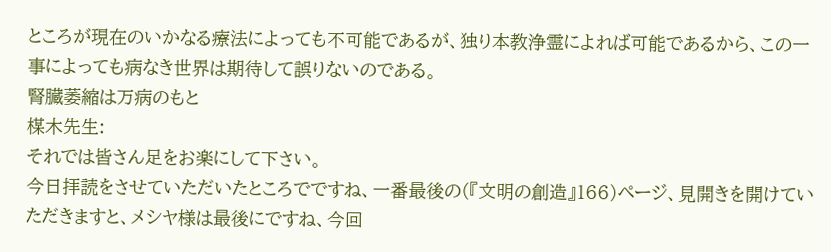ところが現在のいかなる療法によっても不可能であるが、独り本教浄霊によれば可能であるから、この一事によっても病なき世界は期待して誤りないのである。
腎臓萎縮は万病のもと
楳木先生:
それでは皆さん足をお楽にして下さい。
今日拝読をさせていただいたところでですね、一番最後の(『文明の創造』166)ページ、見開きを開けていただきますと、メシヤ様は最後にですね、今回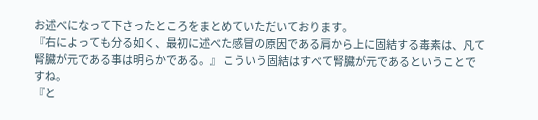お述べになって下さったところをまとめていただいております。
『右によっても分る如く、最初に述べた感冒の原因である肩から上に固結する毒素は、凡て腎臓が元である事は明らかである。』 こういう固結はすべて腎臓が元であるということですね。
『と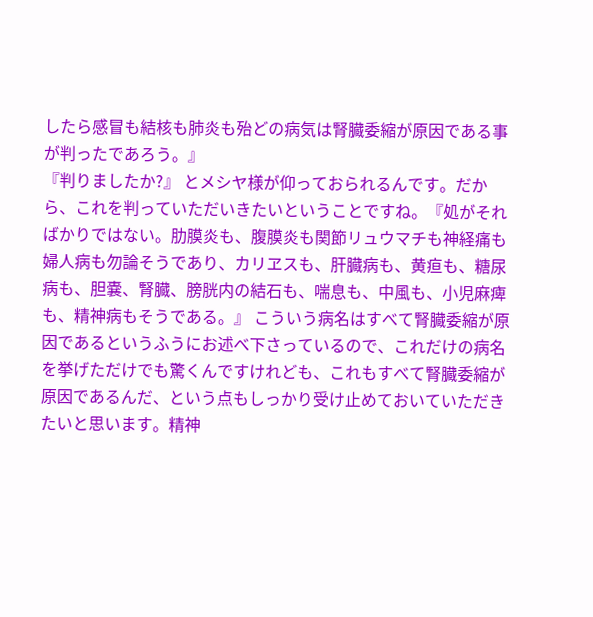したら感冒も結核も肺炎も殆どの病気は腎臓委縮が原因である事が判ったであろう。』
『判りましたか?』 とメシヤ様が仰っておられるんです。だから、これを判っていただいきたいということですね。『処がそればかりではない。肋膜炎も、腹膜炎も関節リュウマチも神経痛も婦人病も勿論そうであり、カリヱスも、肝臓病も、黄疸も、糖尿病も、胆嚢、腎臓、膀胱内の結石も、喘息も、中風も、小児麻痺も、精神病もそうである。』 こういう病名はすべて腎臓委縮が原因であるというふうにお述べ下さっているので、これだけの病名を挙げただけでも驚くんですけれども、これもすべて腎臓委縮が原因であるんだ、という点もしっかり受け止めておいていただきたいと思います。精神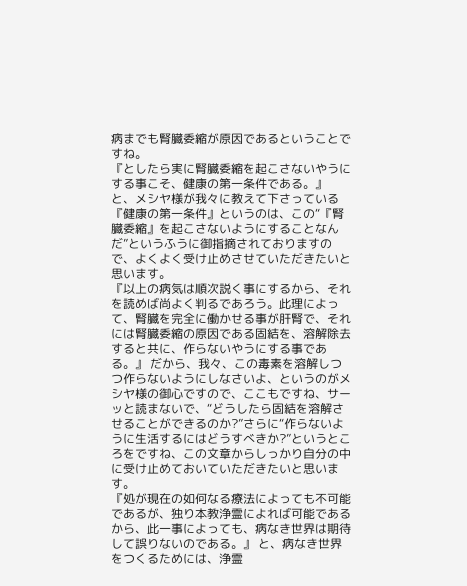病までも腎臓委縮が原因であるということですね。
『としたら実に腎臓委縮を起こさないやうにする事こそ、健康の第一条件である。』 と、メシヤ様が我々に教えて下さっている『健康の第一条件』というのは、この“『腎臓委縮』を起こさないようにすることなんだ”というふうに御指摘されておりますので、よくよく受け止めさせていただきたいと思います。
『以上の病気は順次説く事にするから、それを読めば尚よく判るであろう。此理によって、腎臓を完全に働かせる事が肝腎で、それには腎臓委縮の原因である固結を、溶解除去すると共に、作らないやうにする事である。』 だから、我々、この毒素を溶解しつつ作らないようにしなさいよ、というのがメシヤ様の御心ですので、ここもですね、サーッと読まないで、“どうしたら固結を溶解させることができるのか?”さらに“作らないように生活するにはどうすべきか?”というところをですね、この文章からしっかり自分の中に受け止めておいていただきたいと思います。
『処が現在の如何なる療法によっても不可能であるが、独り本教浄霊によれば可能であるから、此一事によっても、病なき世界は期待して誤りないのである。』 と、病なき世界をつくるためには、浄霊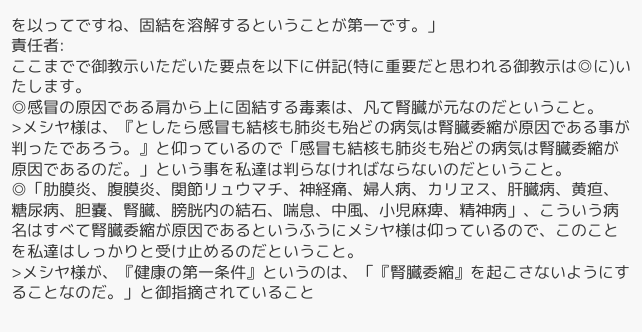を以ってですね、固結を溶解するということが第一です。」
責任者:
ここまでで御教示いただいた要点を以下に併記(特に重要だと思われる御教示は◎に)いたします。
◎感冒の原因である肩から上に固結する毒素は、凡て腎臓が元なのだということ。
>メシヤ様は、『としたら感冒も結核も肺炎も殆どの病気は腎臓委縮が原因である事が判ったであろう。』と仰っているので「感冒も結核も肺炎も殆どの病気は腎臓委縮が原因であるのだ。」という事を私達は判らなければならないのだということ。
◎「肋膜炎、腹膜炎、関節リュウマチ、神経痛、婦人病、カリヱス、肝臓病、黄疸、糖尿病、胆嚢、腎臓、膀胱内の結石、喘息、中風、小児麻痺、精神病」、こういう病名はすべて腎臓委縮が原因であるというふうにメシヤ様は仰っているので、このことを私達はしっかりと受け止めるのだということ。
>メシヤ様が、『健康の第一条件』というのは、「『腎臓委縮』を起こさないようにすることなのだ。」と御指摘されていること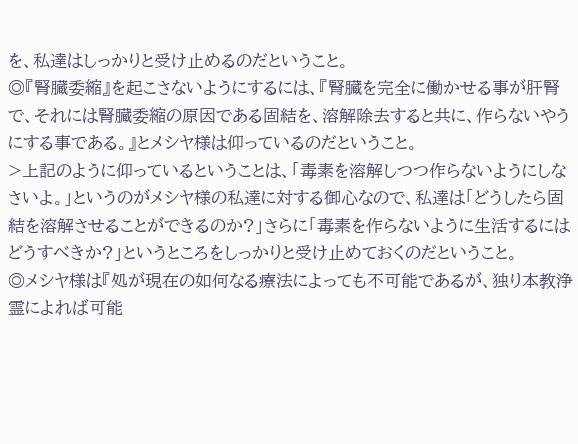を、私達はしっかりと受け止めるのだということ。
◎『腎臓委縮』を起こさないようにするには、『腎臓を完全に働かせる事が肝腎で、それには腎臓委縮の原因である固結を、溶解除去すると共に、作らないやうにする事である。』とメシヤ様は仰っているのだということ。
>上記のように仰っているということは、「毒素を溶解しつつ作らないようにしなさいよ。」というのがメシヤ様の私達に対する御心なので、私達は「どうしたら固結を溶解させることができるのか?」さらに「毒素を作らないように生活するにはどうすべきか?」というところをしっかりと受け止めておくのだということ。
◎メシヤ様は『処が現在の如何なる療法によっても不可能であるが、独り本教浄霊によれば可能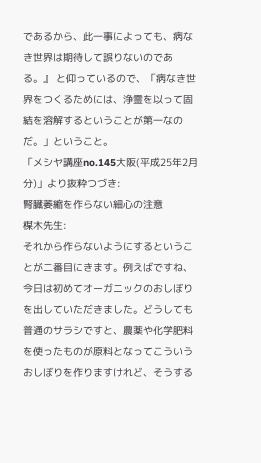であるから、此一事によっても、病なき世界は期待して誤りないのである。』 と仰っているので、「病なき世界をつくるためには、浄霊を以って固結を溶解するということが第一なのだ。」ということ。
「メシヤ講座no.145大阪(平成25年2月分)」より抜粋つづき:
腎臓萎縮を作らない細心の注意
楳木先生:
それから作らないようにするということが二番目にきます。例えばですね、今日は初めてオーガニックのおしぼりを出していただきました。どうしても普通のサラシですと、農薬や化学肥料を使ったものが原料となってこういうおしぼりを作りますけれど、そうする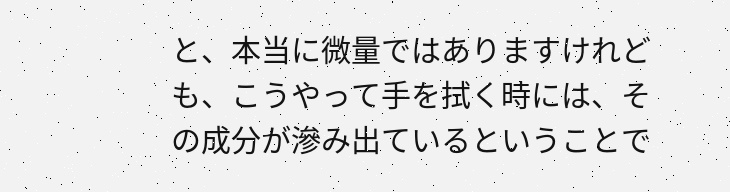と、本当に微量ではありますけれども、こうやって手を拭く時には、その成分が滲み出ているということで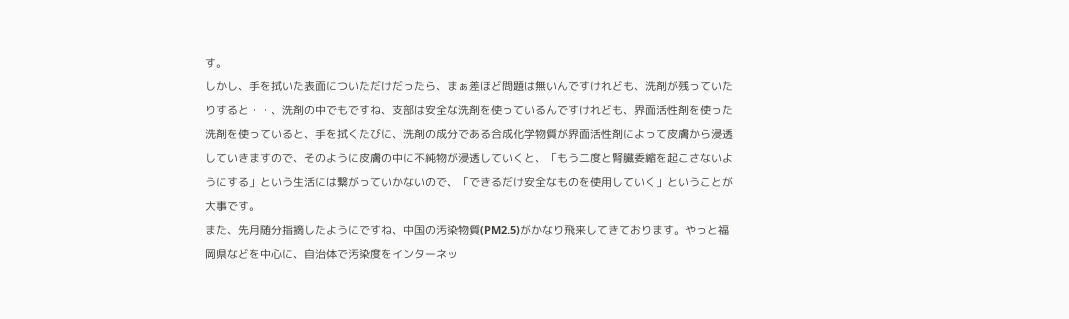す。
しかし、手を拭いた表面についただけだったら、まぁ差ほど問題は無いんですけれども、洗剤が残っていたりすると・・、洗剤の中でもですね、支部は安全な洗剤を使っているんですけれども、界面活性剤を使った洗剤を使っていると、手を拭くたびに、洗剤の成分である合成化学物質が界面活性剤によって皮膚から浸透していきますので、そのように皮膚の中に不純物が浸透していくと、「もう二度と腎臓委縮を起こさないようにする」という生活には繋がっていかないので、「できるだけ安全なものを使用していく」ということが大事です。
また、先月随分指摘したようにですね、中国の汚染物質(PM2.5)がかなり飛来してきております。やっと福岡県などを中心に、自治体で汚染度をインターネッ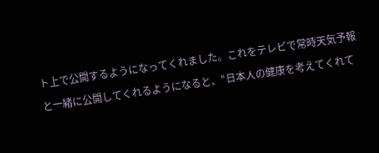ト上で公開するようになってくれました。これをテレビで常時天気予報と一緒に公開してくれるようになると、“日本人の健康を考えてくれて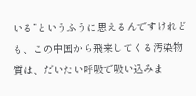いる”というふうに思えるんですけれども、この中国から飛来してくる汚染物質は、だいたい呼吸で吸い込みま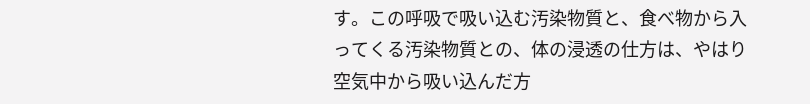す。この呼吸で吸い込む汚染物質と、食べ物から入ってくる汚染物質との、体の浸透の仕方は、やはり空気中から吸い込んだ方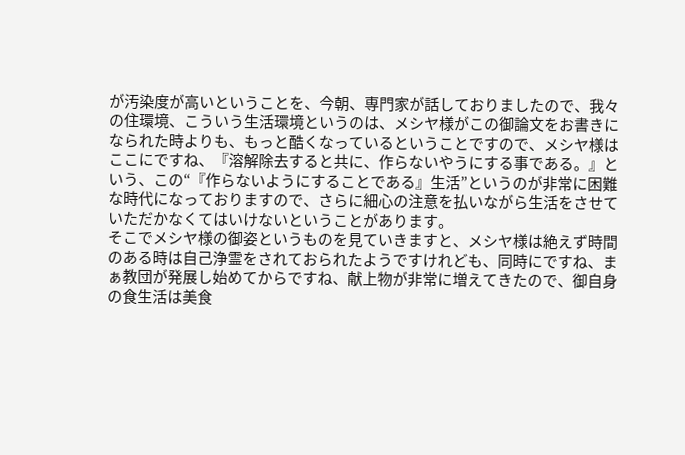が汚染度が高いということを、今朝、専門家が話しておりましたので、我々の住環境、こういう生活環境というのは、メシヤ様がこの御論文をお書きになられた時よりも、もっと酷くなっているということですので、メシヤ様はここにですね、『溶解除去すると共に、作らないやうにする事である。』という、この“『作らないようにすることである』生活”というのが非常に困難な時代になっておりますので、さらに細心の注意を払いながら生活をさせていただかなくてはいけないということがあります。
そこでメシヤ様の御姿というものを見ていきますと、メシヤ様は絶えず時間のある時は自己浄霊をされておられたようですけれども、同時にですね、まぁ教団が発展し始めてからですね、献上物が非常に増えてきたので、御自身の食生活は美食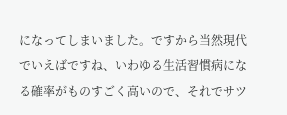になってしまいました。ですから当然現代でいえばですね、いわゆる生活習慣病になる確率がものすごく高いので、それでサツ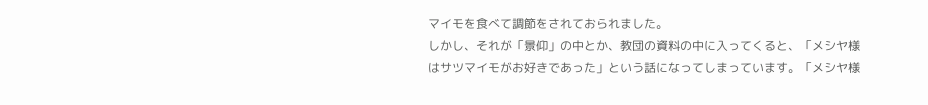マイモを食べて調節をされておられました。
しかし、それが「景仰」の中とか、教団の資料の中に入ってくると、「メシヤ様はサツマイモがお好きであった」という話になってしまっています。「メシヤ様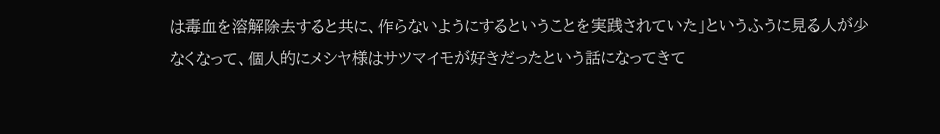は毒血を溶解除去すると共に、作らないようにするということを実践されていた」というふうに見る人が少なくなって、個人的にメシヤ様はサツマイモが好きだったという話になってきて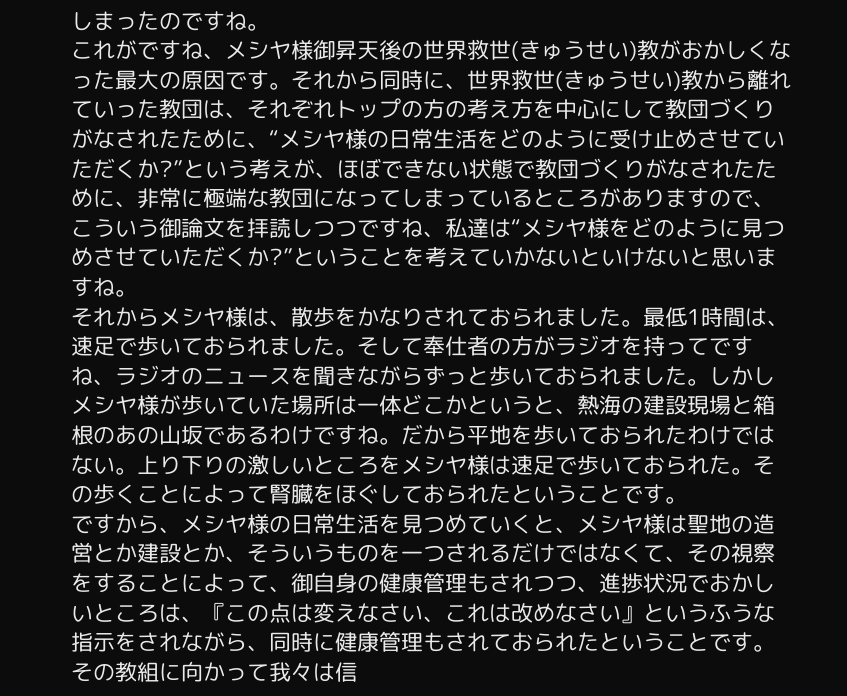しまったのですね。
これがですね、メシヤ様御昇天後の世界救世(きゅうせい)教がおかしくなった最大の原因です。それから同時に、世界救世(きゅうせい)教から離れていった教団は、それぞれトップの方の考え方を中心にして教団づくりがなされたために、“メシヤ様の日常生活をどのように受け止めさせていただくか?”という考えが、ほぼできない状態で教団づくりがなされたために、非常に極端な教団になってしまっているところがありますので、こういう御論文を拝読しつつですね、私達は“メシヤ様をどのように見つめさせていただくか?”ということを考えていかないといけないと思いますね。
それからメシヤ様は、散歩をかなりされておられました。最低1時間は、速足で歩いておられました。そして奉仕者の方がラジオを持ってですね、ラジオのニュースを聞きながらずっと歩いておられました。しかしメシヤ様が歩いていた場所は一体どこかというと、熱海の建設現場と箱根のあの山坂であるわけですね。だから平地を歩いておられたわけではない。上り下りの激しいところをメシヤ様は速足で歩いておられた。その歩くことによって腎臓をほぐしておられたということです。
ですから、メシヤ様の日常生活を見つめていくと、メシヤ様は聖地の造営とか建設とか、そういうものを一つされるだけではなくて、その視察をすることによって、御自身の健康管理もされつつ、進捗状況でおかしいところは、『この点は変えなさい、これは改めなさい』というふうな指示をされながら、同時に健康管理もされておられたということです。
その教組に向かって我々は信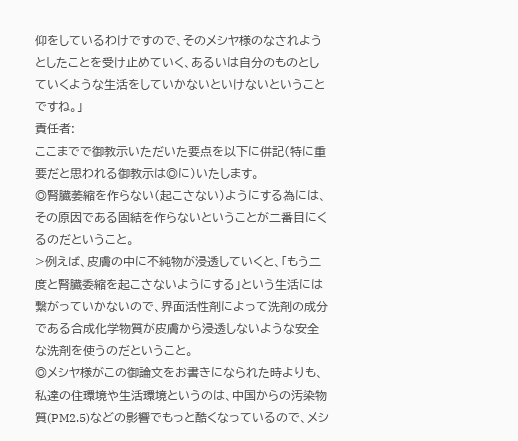仰をしているわけですので、そのメシヤ様のなされようとしたことを受け止めていく、あるいは自分のものとしていくような生活をしていかないといけないということですね。」
責任者:
ここまでで御教示いただいた要点を以下に併記(特に重要だと思われる御教示は◎に)いたします。
◎腎臓萎縮を作らない(起こさない)ようにする為には、その原因である固結を作らないということが二番目にくるのだということ。
>例えば、皮膚の中に不純物が浸透していくと、「もう二度と腎臓委縮を起こさないようにする」という生活には繋がっていかないので、界面活性剤によって洗剤の成分である合成化学物質が皮膚から浸透しないような安全な洗剤を使うのだということ。
◎メシヤ様がこの御論文をお書きになられた時よりも、私達の住環境や生活環境というのは、中国からの汚染物質(PM2.5)などの影響でもっと酷くなっているので、メシ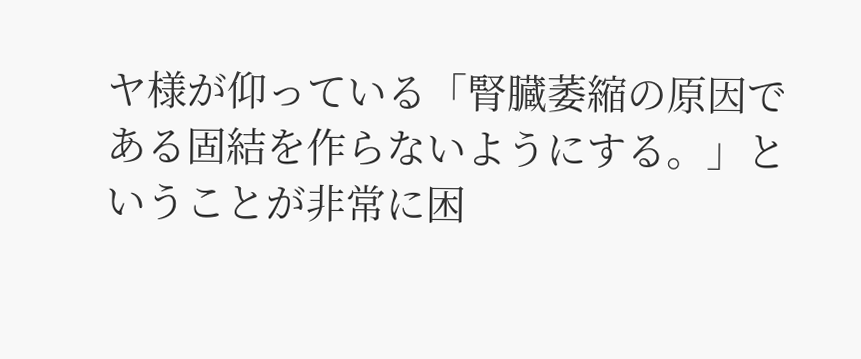ヤ様が仰っている「腎臓萎縮の原因である固結を作らないようにする。」ということが非常に困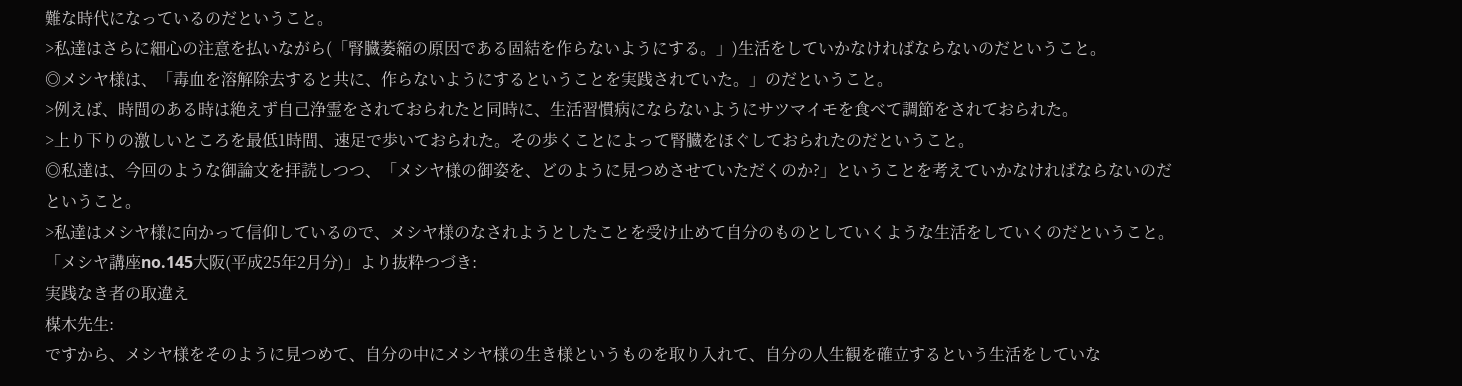難な時代になっているのだということ。
>私達はさらに細心の注意を払いながら(「腎臓萎縮の原因である固結を作らないようにする。」)生活をしていかなければならないのだということ。
◎メシヤ様は、「毒血を溶解除去すると共に、作らないようにするということを実践されていた。」のだということ。
>例えば、時間のある時は絶えず自己浄霊をされておられたと同時に、生活習慣病にならないようにサツマイモを食べて調節をされておられた。
>上り下りの激しいところを最低1時間、速足で歩いておられた。その歩くことによって腎臓をほぐしておられたのだということ。
◎私達は、今回のような御論文を拝読しつつ、「メシヤ様の御姿を、どのように見つめさせていただくのか?」ということを考えていかなければならないのだということ。
>私達はメシヤ様に向かって信仰しているので、メシヤ様のなされようとしたことを受け止めて自分のものとしていくような生活をしていくのだということ。
「メシヤ講座no.145大阪(平成25年2月分)」より抜粋つづき:
実践なき者の取違え
楳木先生:
ですから、メシヤ様をそのように見つめて、自分の中にメシヤ様の生き様というものを取り入れて、自分の人生観を確立するという生活をしていな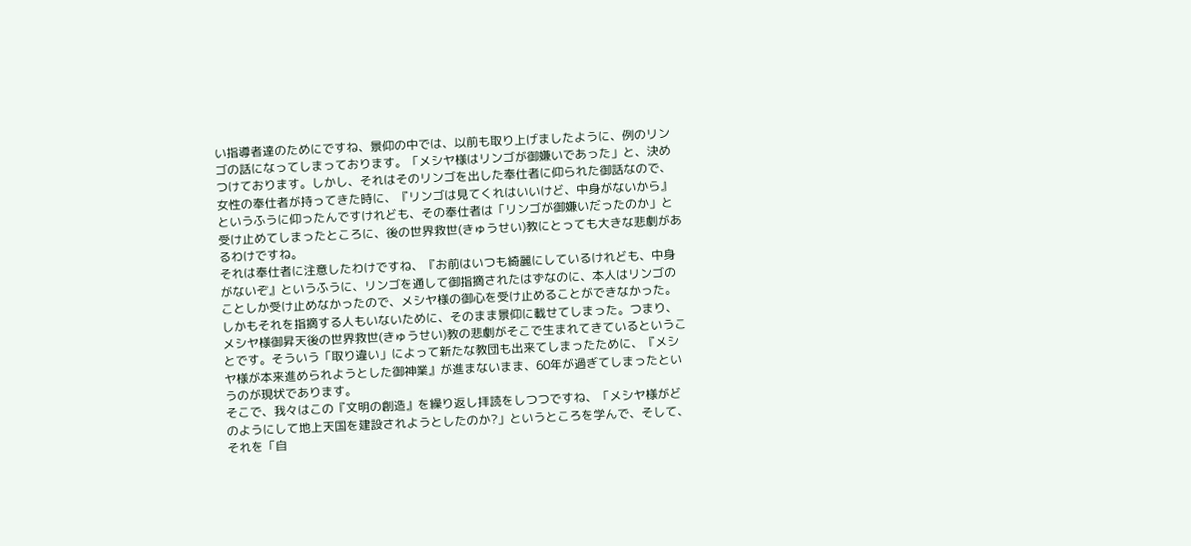い指導者達のためにですね、景仰の中では、以前も取り上げましたように、例のリンゴの話になってしまっております。「メシヤ様はリンゴが御嫌いであった」と、決めつけております。しかし、それはそのリンゴを出した奉仕者に仰られた御話なので、女性の奉仕者が持ってきた時に、『リンゴは見てくれはいいけど、中身がないから』というふうに仰ったんですけれども、その奉仕者は「リンゴが御嫌いだったのか」と受け止めてしまったところに、後の世界救世(きゅうせい)教にとっても大きな悲劇があるわけですね。
それは奉仕者に注意したわけですね、『お前はいつも綺麗にしているけれども、中身がないぞ』というふうに、リンゴを通して御指摘されたはずなのに、本人はリンゴのことしか受け止めなかったので、メシヤ様の御心を受け止めることができなかった。しかもそれを指摘する人もいないために、そのまま景仰に載せてしまった。つまり、メシヤ様御昇天後の世界救世(きゅうせい)教の悲劇がそこで生まれてきているということです。そういう「取り違い」によって新たな教団も出来てしまったために、『メシヤ様が本来進められようとした御神業』が進まないまま、60年が過ぎてしまったというのが現状であります。
そこで、我々はこの『文明の創造』を繰り返し拝読をしつつですね、「メシヤ様がどのようにして地上天国を建設されようとしたのか?」というところを学んで、そして、それを「自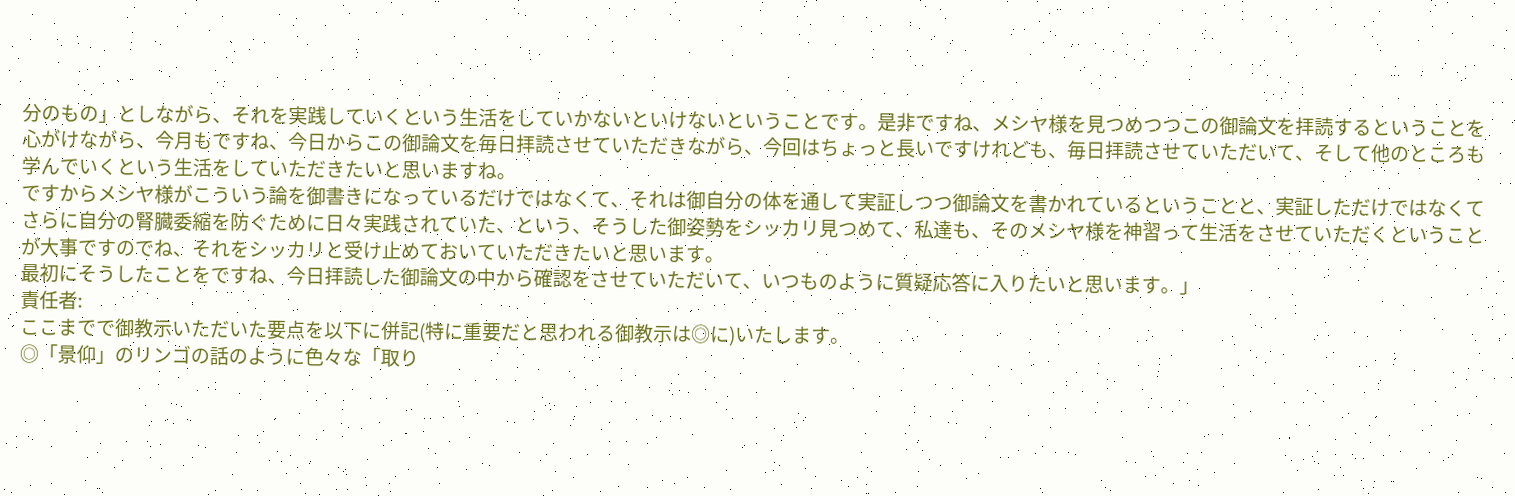分のもの」としながら、それを実践していくという生活をしていかないといけないということです。是非ですね、メシヤ様を見つめつつこの御論文を拝読するということを心がけながら、今月もですね、今日からこの御論文を毎日拝読させていただきながら、今回はちょっと長いですけれども、毎日拝読させていただいて、そして他のところも学んでいくという生活をしていただきたいと思いますね。
ですからメシヤ様がこういう論を御書きになっているだけではなくて、それは御自分の体を通して実証しつつ御論文を書かれているということと、実証しただけではなくてさらに自分の腎臓委縮を防ぐために日々実践されていた、という、そうした御姿勢をシッカリ見つめて、私達も、そのメシヤ様を神習って生活をさせていただくということが大事ですのでね、それをシッカリと受け止めておいていただきたいと思います。
最初にそうしたことをですね、今日拝読した御論文の中から確認をさせていただいて、いつものように質疑応答に入りたいと思います。」
責任者:
ここまでで御教示いただいた要点を以下に併記(特に重要だと思われる御教示は◎に)いたします。
◎「景仰」のリンゴの話のように色々な「取り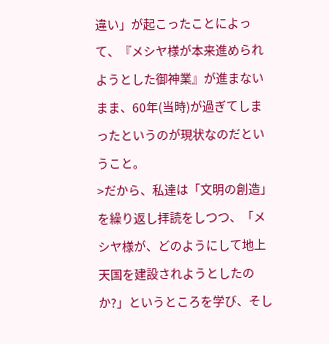違い」が起こったことによって、『メシヤ様が本来進められようとした御神業』が進まないまま、60年(当時)が過ぎてしまったというのが現状なのだということ。
>だから、私達は「文明の創造」を繰り返し拝読をしつつ、「メシヤ様が、どのようにして地上天国を建設されようとしたのか?」というところを学び、そし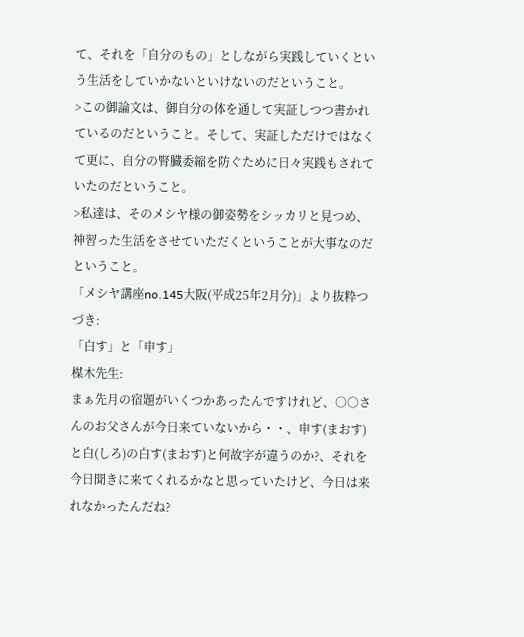て、それを「自分のもの」としながら実践していくという生活をしていかないといけないのだということ。
>この御論文は、御自分の体を通して実証しつつ書かれているのだということ。そして、実証しただけではなくて更に、自分の腎臓委縮を防ぐために日々実践もされていたのだということ。
>私達は、そのメシヤ様の御姿勢をシッカリと見つめ、神習った生活をさせていただくということが大事なのだということ。
「メシヤ講座no.145大阪(平成25年2月分)」より抜粋つづき:
「白す」と「申す」
楳木先生:
まぁ先月の宿題がいくつかあったんですけれど、○○さんのお父さんが今日来ていないから・・、申す(まおす)と白(しろ)の白す(まおす)と何故字が違うのか?、それを今日聞きに来てくれるかなと思っていたけど、今日は来れなかったんだね?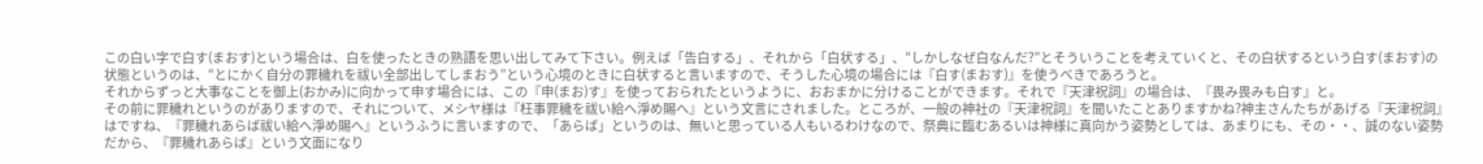この白い字で白す(まおす)という場合は、白を使ったときの熟語を思い出してみて下さい。例えば「告白する」、それから「白状する」、“しかしなぜ白なんだ?”とそういうことを考えていくと、その白状するという白す(まおす)の状態というのは、“とにかく自分の罪穢れを祓い全部出してしまおう”という心境のときに白状すると言いますので、そうした心境の場合には『白す(まおす)』を使うべきであろうと。
それからずっと大事なことを御上(おかみ)に向かって申す場合には、この『申(まお)す』を使っておられたというように、おおまかに分けることができます。それで『天津祝詞』の場合は、『畏み畏みも白す』と。
その前に罪穢れというのがありますので、それについて、メシヤ様は『枉事罪穢を祓い給へ淨め賜へ』という文言にされました。ところが、一般の神社の『天津祝詞』を聞いたことありますかね?神主さんたちがあげる『天津祝詞』はですね、『罪穢れあらば祓い給へ淨め賜へ』というふうに言いますので、「あらば」というのは、無いと思っている人もいるわけなので、祭典に臨むあるいは神様に真向かう姿勢としては、あまりにも、その・・、誠のない姿勢だから、『罪穢れあらば』という文面になり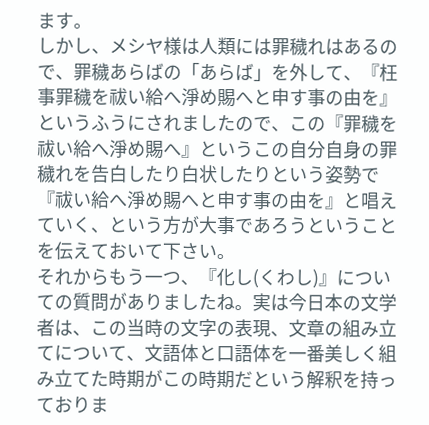ます。
しかし、メシヤ様は人類には罪穢れはあるので、罪穢あらばの「あらば」を外して、『枉事罪穢を祓い給へ淨め賜へと申す事の由を』というふうにされましたので、この『罪穢を祓い給へ淨め賜へ』というこの自分自身の罪穢れを告白したり白状したりという姿勢で『祓い給へ淨め賜へと申す事の由を』と唱えていく、という方が大事であろうということを伝えておいて下さい。
それからもう一つ、『化し(くわし)』についての質問がありましたね。実は今日本の文学者は、この当時の文字の表現、文章の組み立てについて、文語体と口語体を一番美しく組み立てた時期がこの時期だという解釈を持っておりま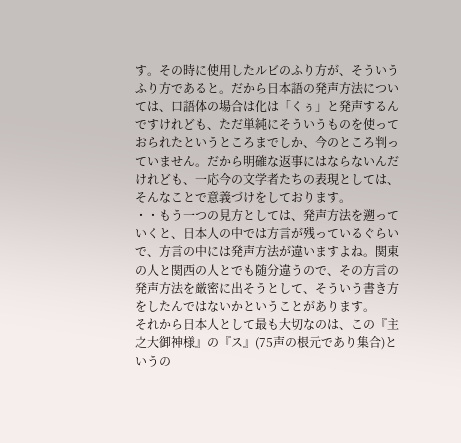す。その時に使用したルビのふり方が、そういうふり方であると。だから日本語の発声方法については、口語体の場合は化は「くぅ」と発声するんですけれども、ただ単純にそういうものを使っておられたというところまでしか、今のところ判っていません。だから明確な返事にはならないんだけれども、一応今の文学者たちの表現としては、そんなことで意義づけをしております。
・・もう一つの見方としては、発声方法を遡っていくと、日本人の中では方言が残っているぐらいで、方言の中には発声方法が違いますよね。関東の人と関西の人とでも随分違うので、その方言の発声方法を厳密に出そうとして、そういう書き方をしたんではないかということがあります。
それから日本人として最も大切なのは、この『主之大御神様』の『ス』(75声の根元であり集合)というの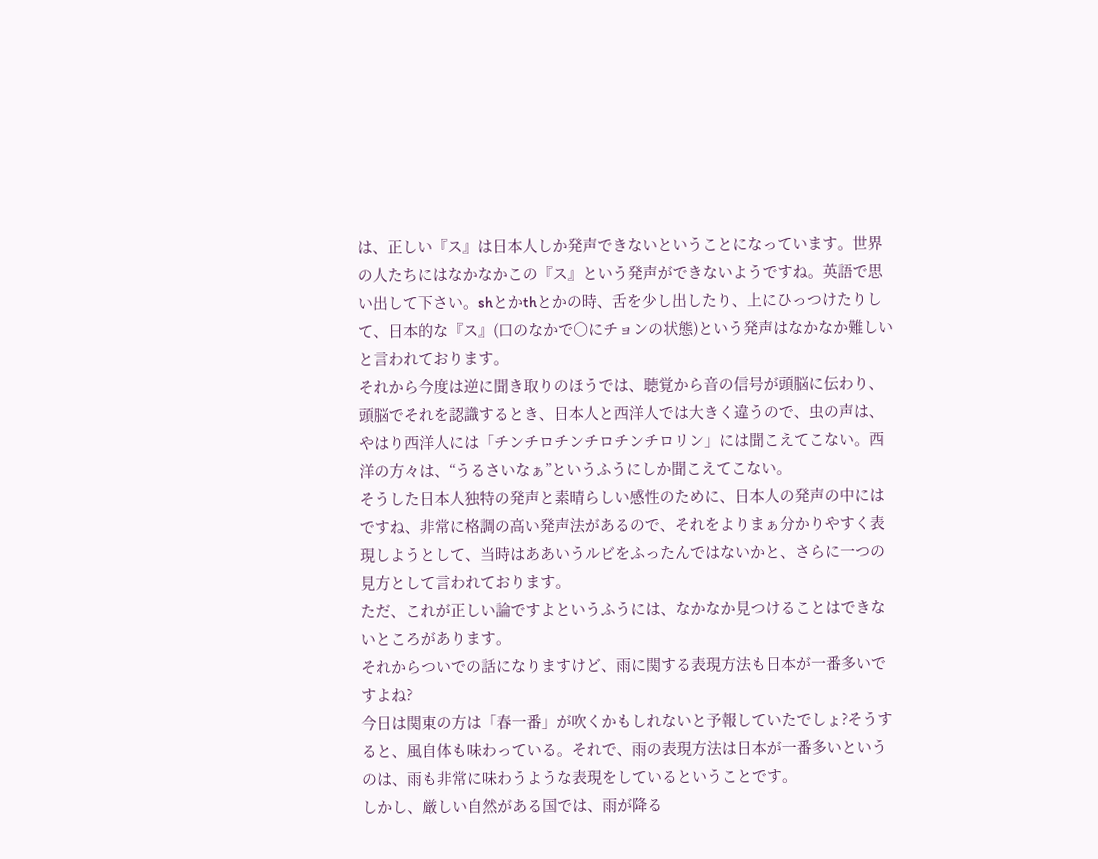は、正しい『ス』は日本人しか発声できないということになっています。世界の人たちにはなかなかこの『ス』という発声ができないようですね。英語で思い出して下さい。shとかthとかの時、舌を少し出したり、上にひっつけたりして、日本的な『ス』(口のなかで○にチョンの状態)という発声はなかなか難しいと言われております。
それから今度は逆に聞き取りのほうでは、聴覚から音の信号が頭脳に伝わり、頭脳でそれを認識するとき、日本人と西洋人では大きく違うので、虫の声は、やはり西洋人には「チンチロチンチロチンチロリン」には聞こえてこない。西洋の方々は、“うるさいなぁ”というふうにしか聞こえてこない。
そうした日本人独特の発声と素晴らしい感性のために、日本人の発声の中にはですね、非常に格調の高い発声法があるので、それをよりまぁ分かりやすく表現しようとして、当時はああいうルビをふったんではないかと、さらに一つの見方として言われております。
ただ、これが正しい論ですよというふうには、なかなか見つけることはできないところがあります。
それからついでの話になりますけど、雨に関する表現方法も日本が一番多いですよね?
今日は関東の方は「春一番」が吹くかもしれないと予報していたでしょ?そうすると、風自体も味わっている。それで、雨の表現方法は日本が一番多いというのは、雨も非常に味わうような表現をしているということです。
しかし、厳しい自然がある国では、雨が降る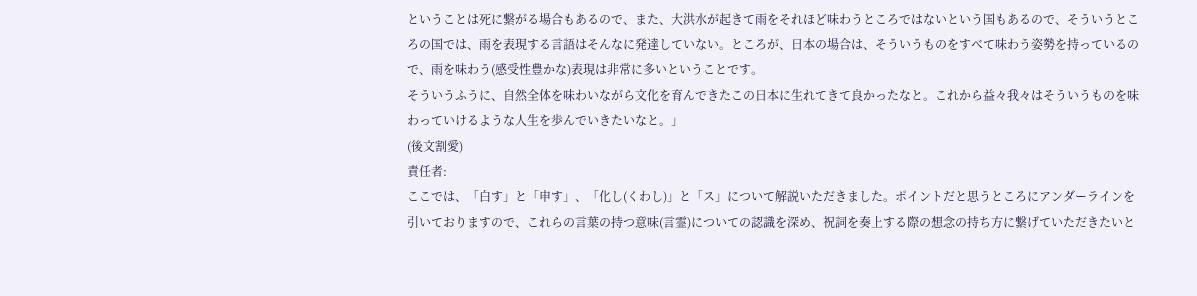ということは死に繋がる場合もあるので、また、大洪水が起きて雨をそれほど味わうところではないという国もあるので、そういうところの国では、雨を表現する言語はそんなに発達していない。ところが、日本の場合は、そういうものをすべて味わう姿勢を持っているので、雨を味わう(感受性豊かな)表現は非常に多いということです。
そういうふうに、自然全体を味わいながら文化を育んできたこの日本に生れてきて良かったなと。これから益々我々はそういうものを味わっていけるような人生を歩んでいきたいなと。」
(後文割愛)
責任者:
ここでは、「白す」と「申す」、「化し(くわし)」と「ス」について解説いただきました。ポイントだと思うところにアンダーラインを引いておりますので、これらの言葉の持つ意味(言霊)についての認識を深め、祝詞を奏上する際の想念の持ち方に繋げていただきたいと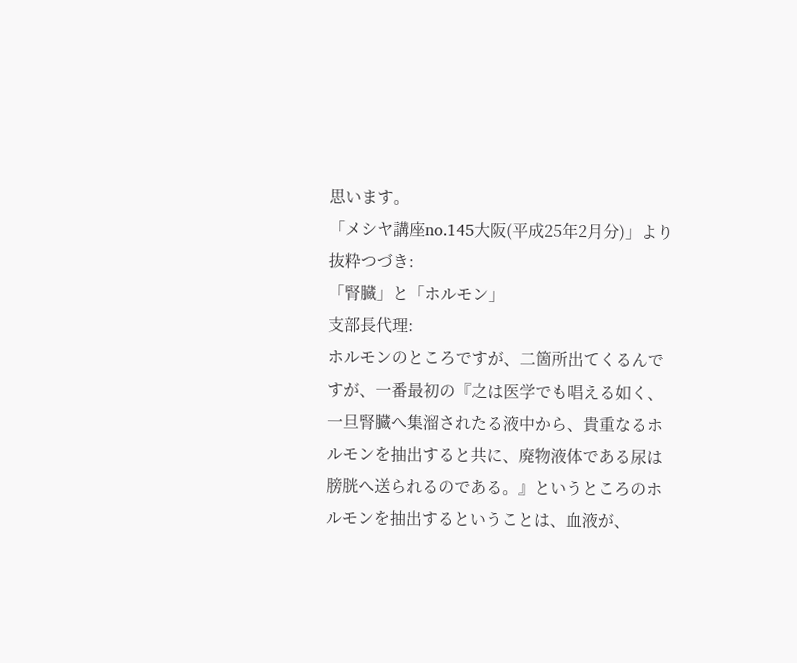思います。
「メシヤ講座no.145大阪(平成25年2月分)」より抜粋つづき:
「腎臓」と「ホルモン」
支部長代理:
ホルモンのところですが、二箇所出てくるんですが、一番最初の『之は医学でも唱える如く、一旦腎臓へ集溜されたる液中から、貴重なるホルモンを抽出すると共に、廃物液体である尿は膀胱へ送られるのである。』というところのホルモンを抽出するということは、血液が、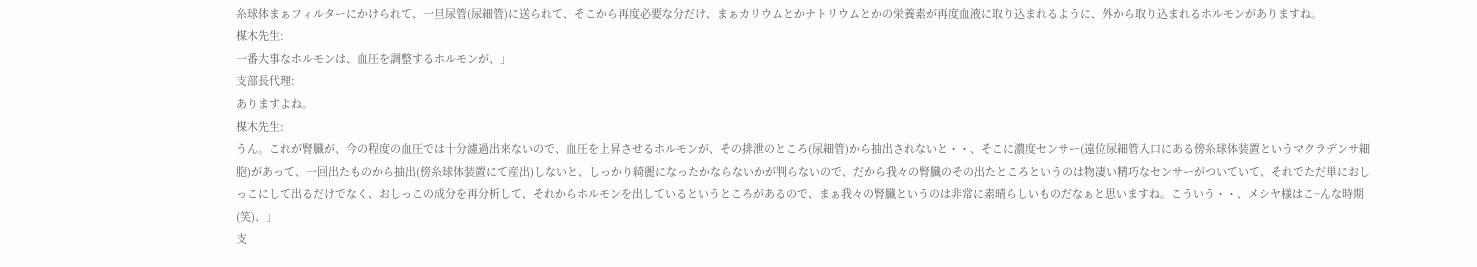糸球体まぁフィルターにかけられて、一旦尿管(尿細管)に送られて、そこから再度必要な分だけ、まぁカリウムとかナトリウムとかの栄養素が再度血液に取り込まれるように、外から取り込まれるホルモンがありますね。
楳木先生:
一番大事なホルモンは、血圧を調整するホルモンが、」
支部長代理:
ありますよね。
楳木先生:
うん。これが腎臓が、今の程度の血圧では十分濾過出来ないので、血圧を上昇させるホルモンが、その排泄のところ(尿細管)から抽出されないと・・、そこに濃度センサー(遠位尿細管入口にある傍糸球体装置というマクラデンサ細胞)があって、一回出たものから抽出(傍糸球体装置にて産出)しないと、しっかり綺麗になったかならないかが判らないので、だから我々の腎臓のその出たところというのは物凄い精巧なセンサーがついていて、それでただ単におしっこにして出るだけでなく、おしっこの成分を再分析して、それからホルモンを出しているというところがあるので、まぁ我々の腎臓というのは非常に素晴らしいものだなぁと思いますね。こういう・・、メシヤ様はこ~んな時期(笑)、」
支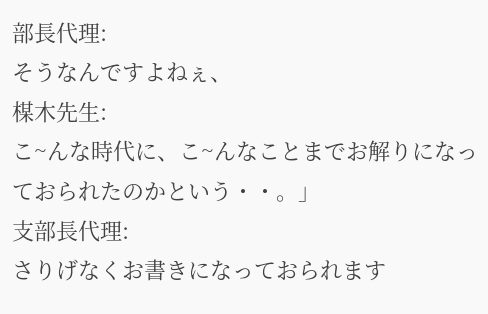部長代理:
そうなんですよねぇ、
楳木先生:
こ~んな時代に、こ~んなことまでお解りになっておられたのかという・・。」
支部長代理:
さりげなくお書きになっておられます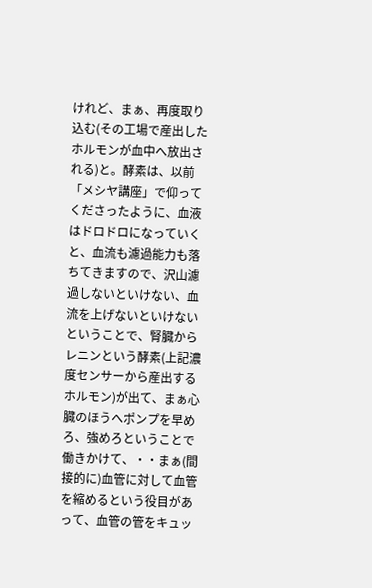けれど、まぁ、再度取り込む(その工場で産出したホルモンが血中へ放出される)と。酵素は、以前「メシヤ講座」で仰ってくださったように、血液はドロドロになっていくと、血流も濾過能力も落ちてきますので、沢山濾過しないといけない、血流を上げないといけないということで、腎臓からレニンという酵素(上記濃度センサーから産出するホルモン)が出て、まぁ心臓のほうへポンプを早めろ、強めろということで働きかけて、・・まぁ(間接的に)血管に対して血管を縮めるという役目があって、血管の管をキュッ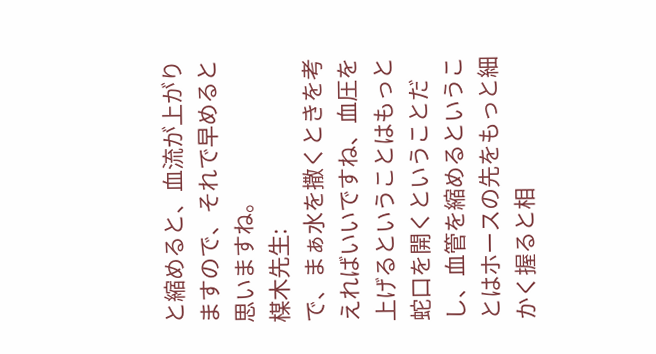と縮めると、血流が上がりますので、それで早めると思いますね。
楳木先生:
で、まぁ水を撒くときを考えればいいですね、血圧を上げるということはもっと蛇口を開くということだし、血管を縮めるということはホースの先をもっと細かく握ると相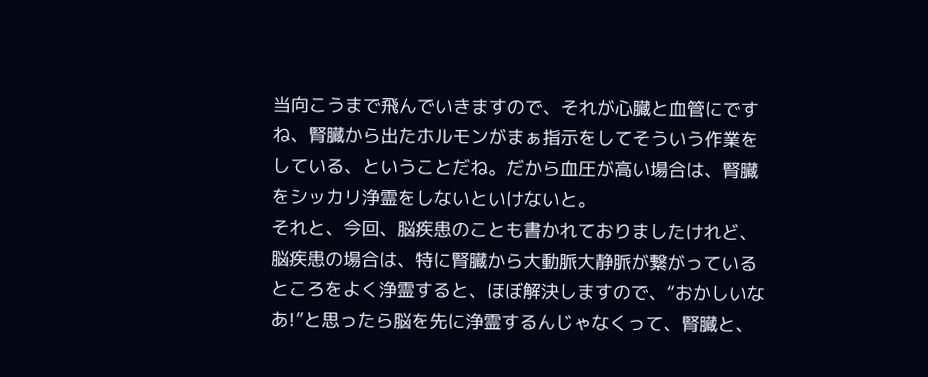当向こうまで飛んでいきますので、それが心臓と血管にですね、腎臓から出たホルモンがまぁ指示をしてそういう作業をしている、ということだね。だから血圧が高い場合は、腎臓をシッカリ浄霊をしないといけないと。
それと、今回、脳疾患のことも書かれておりましたけれど、脳疾患の場合は、特に腎臓から大動脈大静脈が繋がっているところをよく浄霊すると、ほぼ解決しますので、“おかしいなあ!”と思ったら脳を先に浄霊するんじゃなくって、腎臓と、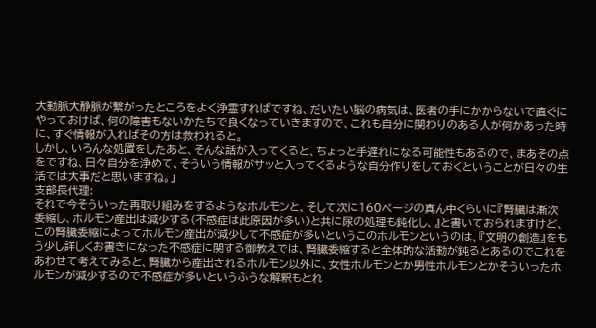大動脈大静脈が繋がったところをよく浄霊すればですね、だいたい脳の病気は、医者の手にかからないで直ぐにやっておけば、何の障害もないかたちで良くなっていきますので、これも自分に関わりのある人が何かあった時に、すぐ情報が入ればその方は救われると。
しかし、いろんな処置をしたあと、そんな話が入ってくると、ちょっと手遅れになる可能性もあるので、まあその点をですね、日々自分を浄めて、そういう情報がサッと入ってくるような自分作りをしておくということが日々の生活では大事だと思いますね。」
支部長代理:
それで今そういった再取り組みをするようなホルモンと、そして次に160ページの真ん中くらいに『腎臓は漸次委縮し、ホルモン産出は減少する(不感症は此原因が多い)と共に尿の処理も鈍化し、』と書いておられますけど、この腎臓委縮によってホルモン産出が減少して不感症が多いというこのホルモンというのは、『文明の創造』をもう少し詳しくお書きになった不感症に関する御教えでは、腎臓委縮すると全体的な活動が鈍るとあるのでこれをあわせて考えてみると、腎臓から産出されるホルモン以外に、女性ホルモンとか男性ホルモンとかそういったホルモンが減少するので不感症が多いというふうな解釈もとれ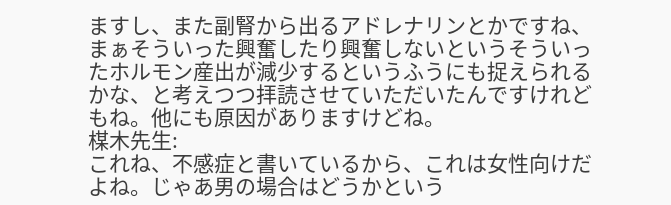ますし、また副腎から出るアドレナリンとかですね、まぁそういった興奮したり興奮しないというそういったホルモン産出が減少するというふうにも捉えられるかな、と考えつつ拝読させていただいたんですけれどもね。他にも原因がありますけどね。
楳木先生:
これね、不感症と書いているから、これは女性向けだよね。じゃあ男の場合はどうかという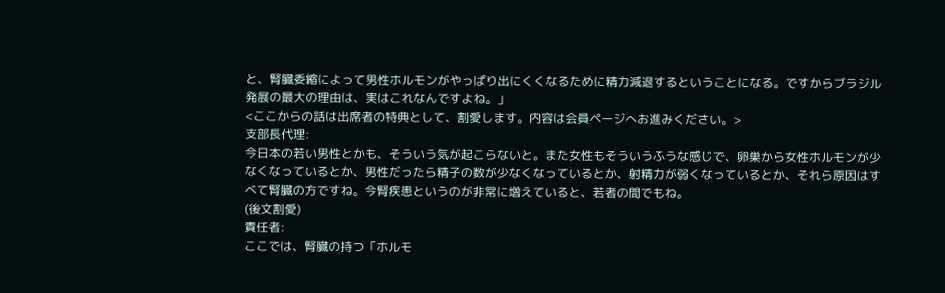と、腎臓委縮によって男性ホルモンがやっぱり出にくくなるために精力減退するということになる。ですからブラジル発展の最大の理由は、実はこれなんですよね。」
<ここからの話は出席者の特典として、割愛します。内容は会員ページへお進みください。>
支部長代理:
今日本の若い男性とかも、そういう気が起こらないと。また女性もそういうふうな感じで、卵巣から女性ホルモンが少なくなっているとか、男性だったら精子の数が少なくなっているとか、射精力が弱くなっているとか、それら原因はすべて腎臓の方ですね。今腎疾患というのが非常に増えていると、若者の間でもね。
(後文割愛)
責任者:
ここでは、腎臓の持つ「ホルモ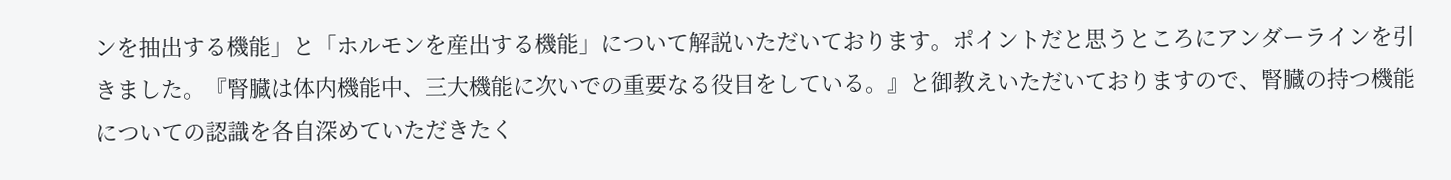ンを抽出する機能」と「ホルモンを産出する機能」について解説いただいております。ポイントだと思うところにアンダーラインを引きました。『腎臓は体内機能中、三大機能に次いでの重要なる役目をしている。』と御教えいただいておりますので、腎臓の持つ機能についての認識を各自深めていただきたく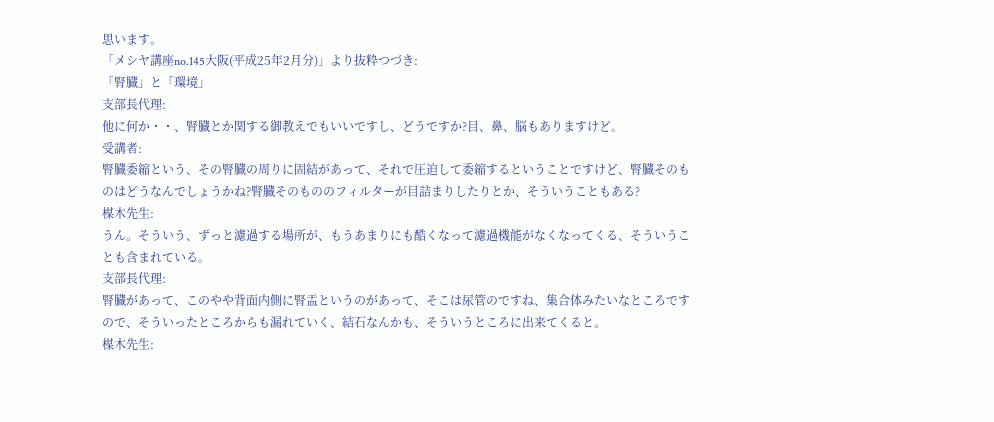思います。
「メシヤ講座no.145大阪(平成25年2月分)」より抜粋つづき:
「腎臓」と「環境」
支部長代理:
他に何か・・、腎臓とか関する御教えでもいいですし、どうですか?目、鼻、脳もありますけど。
受講者:
腎臓委縮という、その腎臓の周りに固結があって、それで圧迫して委縮するということですけど、腎臓そのものはどうなんでしょうかね?腎臓そのもののフィルターが目詰まりしたりとか、そういうこともある?
楳木先生:
うん。そういう、ずっと濾過する場所が、もうあまりにも酷くなって濾過機能がなくなってくる、そういうことも含まれている。
支部長代理:
腎臓があって、このやや背面内側に腎盂というのがあって、そこは尿管のですね、集合体みたいなところですので、そういったところからも漏れていく、結石なんかも、そういうところに出来てくると。
楳木先生: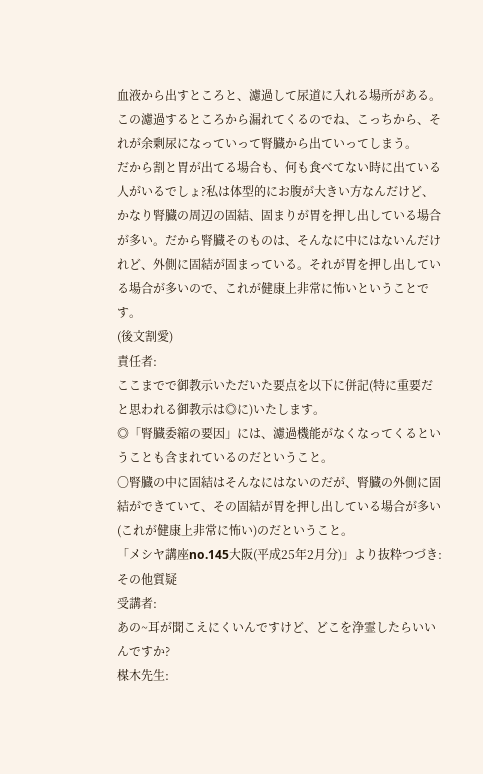血液から出すところと、濾過して尿道に入れる場所がある。この濾過するところから漏れてくるのでね、こっちから、それが余剰尿になっていって腎臓から出ていってしまう。
だから割と胃が出てる場合も、何も食べてない時に出ている人がいるでしょ?私は体型的にお腹が大きい方なんだけど、かなり腎臓の周辺の固結、固まりが胃を押し出している場合が多い。だから腎臓そのものは、そんなに中にはないんだけれど、外側に固結が固まっている。それが胃を押し出している場合が多いので、これが健康上非常に怖いということです。
(後文割愛)
責任者:
ここまでで御教示いただいた要点を以下に併記(特に重要だと思われる御教示は◎に)いたします。
◎「腎臓委縮の要因」には、濾過機能がなくなってくるということも含まれているのだということ。
〇腎臓の中に固結はそんなにはないのだが、腎臓の外側に固結ができていて、その固結が胃を押し出している場合が多い(これが健康上非常に怖い)のだということ。
「メシヤ講座no.145大阪(平成25年2月分)」より抜粋つづき:
その他質疑
受講者:
あの~耳が聞こえにくいんですけど、どこを浄霊したらいいんですか?
楳木先生: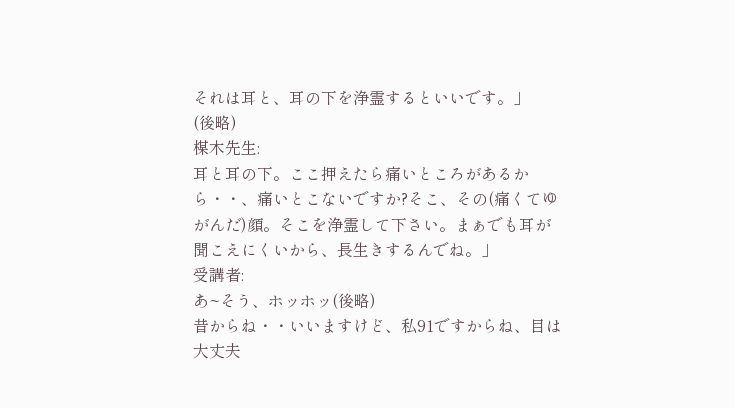それは耳と、耳の下を浄霊するといいです。」
(後略)
楳木先生:
耳と耳の下。ここ押えたら痛いところがあるから・・、痛いとこないですか?そこ、その(痛くてゆがんだ)顔。そこを浄霊して下さい。まぁでも耳が聞こえにくいから、長生きするんでね。」
受講者:
あ~そう、ホッホッ(後略)
昔からね・・いいますけど、私91ですからね、目は大丈夫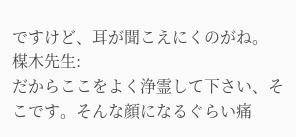ですけど、耳が聞こえにくのがね。
楳木先生:
だからここをよく浄霊して下さい、そこです。そんな顔になるぐらい痛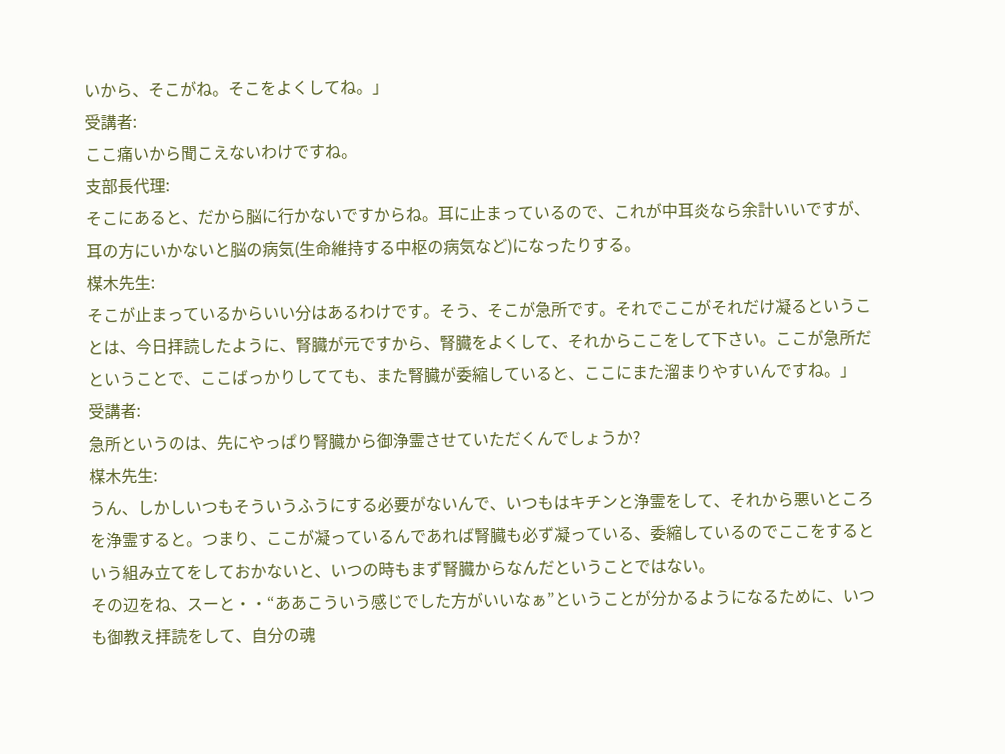いから、そこがね。そこをよくしてね。」
受講者:
ここ痛いから聞こえないわけですね。
支部長代理:
そこにあると、だから脳に行かないですからね。耳に止まっているので、これが中耳炎なら余計いいですが、耳の方にいかないと脳の病気(生命維持する中枢の病気など)になったりする。
楳木先生:
そこが止まっているからいい分はあるわけです。そう、そこが急所です。それでここがそれだけ凝るということは、今日拝読したように、腎臓が元ですから、腎臓をよくして、それからここをして下さい。ここが急所だということで、ここばっかりしてても、また腎臓が委縮していると、ここにまた溜まりやすいんですね。」
受講者:
急所というのは、先にやっぱり腎臓から御浄霊させていただくんでしょうか?
楳木先生:
うん、しかしいつもそういうふうにする必要がないんで、いつもはキチンと浄霊をして、それから悪いところを浄霊すると。つまり、ここが凝っているんであれば腎臓も必ず凝っている、委縮しているのでここをするという組み立てをしておかないと、いつの時もまず腎臓からなんだということではない。
その辺をね、スーと・・“ああこういう感じでした方がいいなぁ”ということが分かるようになるために、いつも御教え拝読をして、自分の魂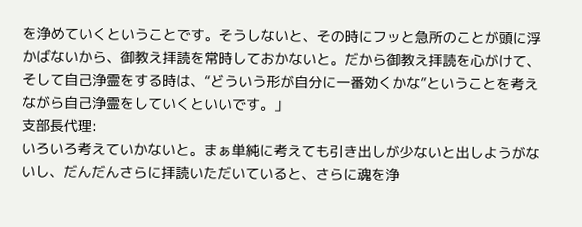を浄めていくということです。そうしないと、その時にフッと急所のことが頭に浮かばないから、御教え拝読を常時しておかないと。だから御教え拝読を心がけて、そして自己浄霊をする時は、“どういう形が自分に一番効くかな”ということを考えながら自己浄霊をしていくといいです。」
支部長代理:
いろいろ考えていかないと。まぁ単純に考えても引き出しが少ないと出しようがないし、だんだんさらに拝読いただいていると、さらに魂を浄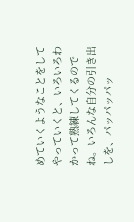めていくようなことをしてやっていくと、いろいろわかって熟練してくるのでね。いろんな自分の引き出しを、パッパッパッ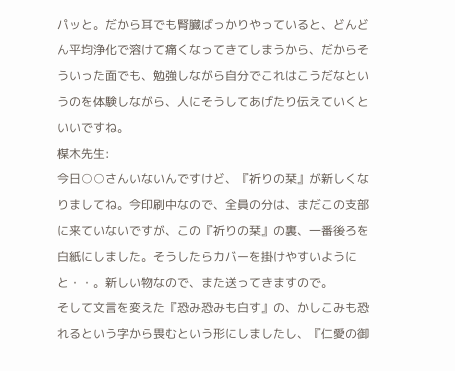パッと。だから耳でも腎臓ばっかりやっていると、どんどん平均浄化で溶けて痛くなってきてしまうから、だからそういった面でも、勉強しながら自分でこれはこうだなというのを体験しながら、人にそうしてあげたり伝えていくといいですね。
楳木先生:
今日○○さんいないんですけど、『祈りの栞』が新しくなりましてね。今印刷中なので、全員の分は、まだこの支部に来ていないですが、この『祈りの栞』の裏、一番後ろを白紙にしました。そうしたらカバーを掛けやすいようにと・・。新しい物なので、また送ってきますので。
そして文言を変えた『恐み恐みも白す』の、かしこみも恐れるという字から畏むという形にしましたし、『仁愛の御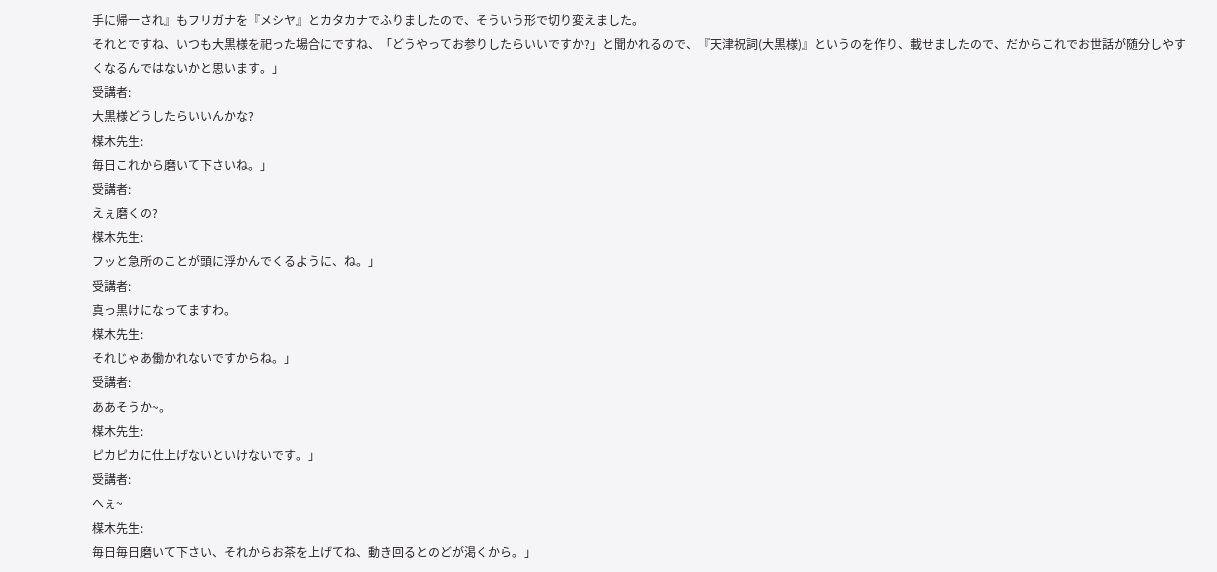手に帰一され』もフリガナを『メシヤ』とカタカナでふりましたので、そういう形で切り変えました。
それとですね、いつも大黒様を祀った場合にですね、「どうやってお参りしたらいいですか?」と聞かれるので、『天津祝詞(大黒様)』というのを作り、載せましたので、だからこれでお世話が随分しやすくなるんではないかと思います。」
受講者:
大黒様どうしたらいいんかな?
楳木先生:
毎日これから磨いて下さいね。」
受講者:
えぇ磨くの?
楳木先生:
フッと急所のことが頭に浮かんでくるように、ね。」
受講者:
真っ黒けになってますわ。
楳木先生:
それじゃあ働かれないですからね。」
受講者:
ああそうか~。
楳木先生:
ピカピカに仕上げないといけないです。」
受講者:
へぇ~
楳木先生:
毎日毎日磨いて下さい、それからお茶を上げてね、動き回るとのどが渇くから。」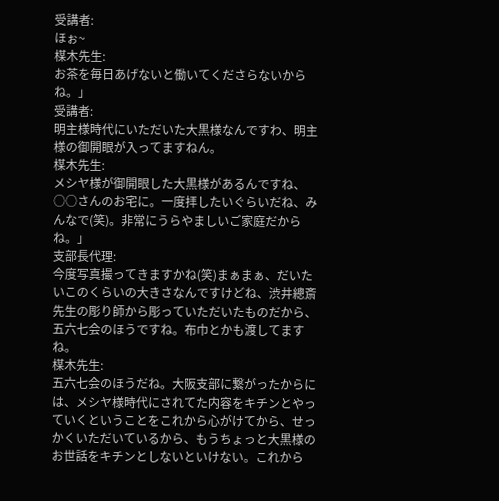受講者:
ほぉ~
楳木先生:
お茶を毎日あげないと働いてくださらないからね。」
受講者:
明主様時代にいただいた大黒様なんですわ、明主様の御開眼が入ってますねん。
楳木先生:
メシヤ様が御開眼した大黒様があるんですね、○○さんのお宅に。一度拝したいぐらいだね、みんなで(笑)。非常にうらやましいご家庭だからね。」
支部長代理:
今度写真撮ってきますかね(笑)まぁまぁ、だいたいこのくらいの大きさなんですけどね、渋井總斎先生の彫り師から彫っていただいたものだから、五六七会のほうですね。布巾とかも渡してますね。
楳木先生:
五六七会のほうだね。大阪支部に繋がったからには、メシヤ様時代にされてた内容をキチンとやっていくということをこれから心がけてから、せっかくいただいているから、もうちょっと大黒様のお世話をキチンとしないといけない。これから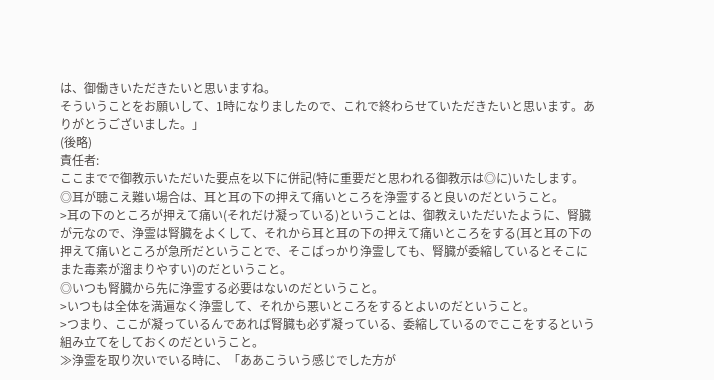は、御働きいただきたいと思いますね。
そういうことをお願いして、1時になりましたので、これで終わらせていただきたいと思います。ありがとうございました。」
(後略)
責任者:
ここまでで御教示いただいた要点を以下に併記(特に重要だと思われる御教示は◎に)いたします。
◎耳が聴こえ難い場合は、耳と耳の下の押えて痛いところを浄霊すると良いのだということ。
>耳の下のところが押えて痛い(それだけ凝っている)ということは、御教えいただいたように、腎臓が元なので、浄霊は腎臓をよくして、それから耳と耳の下の押えて痛いところをする(耳と耳の下の押えて痛いところが急所だということで、そこばっかり浄霊しても、腎臓が委縮しているとそこにまた毒素が溜まりやすい)のだということ。
◎いつも腎臓から先に浄霊する必要はないのだということ。
>いつもは全体を満遍なく浄霊して、それから悪いところをするとよいのだということ。
>つまり、ここが凝っているんであれば腎臓も必ず凝っている、委縮しているのでここをするという組み立てをしておくのだということ。
≫浄霊を取り次いでいる時に、「ああこういう感じでした方が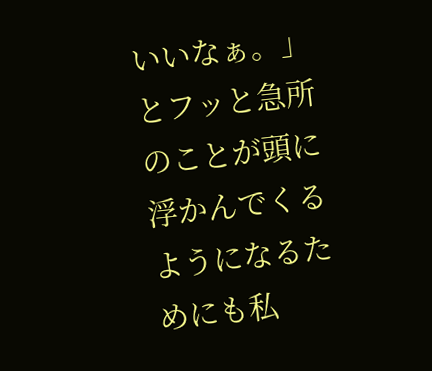いいなぁ。」とフッと急所のことが頭に浮かんでくるようになるためにも私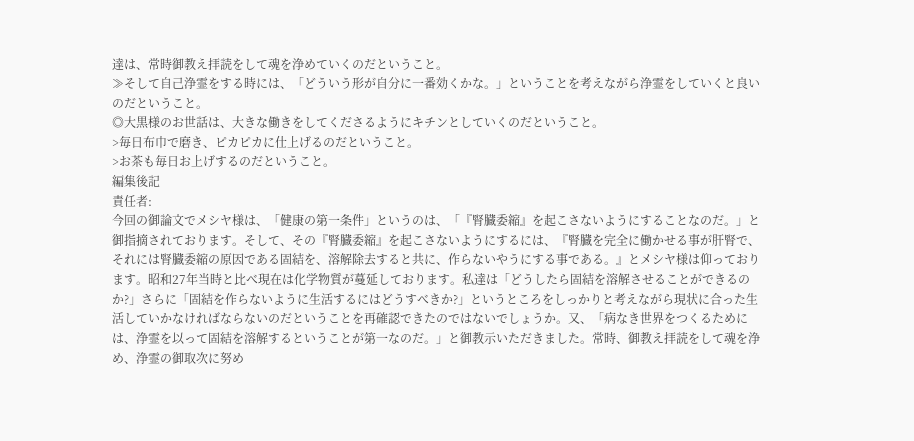達は、常時御教え拝読をして魂を浄めていくのだということ。
≫そして自己浄霊をする時には、「どういう形が自分に一番効くかな。」ということを考えながら浄霊をしていくと良いのだということ。
◎大黒様のお世話は、大きな働きをしてくださるようにキチンとしていくのだということ。
>毎日布巾で磨き、ピカピカに仕上げるのだということ。
>お茶も毎日お上げするのだということ。
編集後記
責任者:
今回の御論文でメシヤ様は、「健康の第一条件」というのは、「『腎臓委縮』を起こさないようにすることなのだ。」と御指摘されております。そして、その『腎臓委縮』を起こさないようにするには、『腎臓を完全に働かせる事が肝腎で、それには腎臓委縮の原因である固結を、溶解除去すると共に、作らないやうにする事である。』とメシヤ様は仰っております。昭和27年当時と比べ現在は化学物質が蔓延しております。私達は「どうしたら固結を溶解させることができるのか?」さらに「固結を作らないように生活するにはどうすべきか?」というところをしっかりと考えながら現状に合った生活していかなければならないのだということを再確認できたのではないでしょうか。又、「病なき世界をつくるためには、浄霊を以って固結を溶解するということが第一なのだ。」と御教示いただきました。常時、御教え拝読をして魂を浄め、浄霊の御取次に努め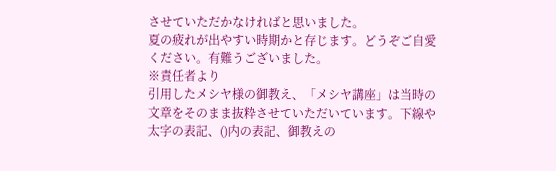させていただかなければと思いました。
夏の疲れが出やすい時期かと存じます。どうぞご自愛ください。有難うございました。
※責任者より
引用したメシヤ様の御教え、「メシヤ講座」は当時の文章をそのまま抜粋させていただいています。下線や太字の表記、()内の表記、御教えの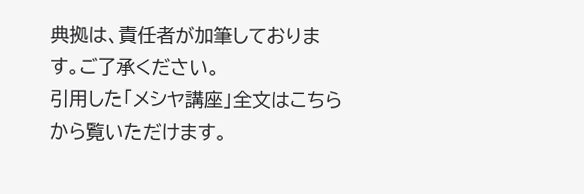典拠は、責任者が加筆しております。ご了承ください。
引用した「メシヤ講座」全文はこちらから覧いただけます。